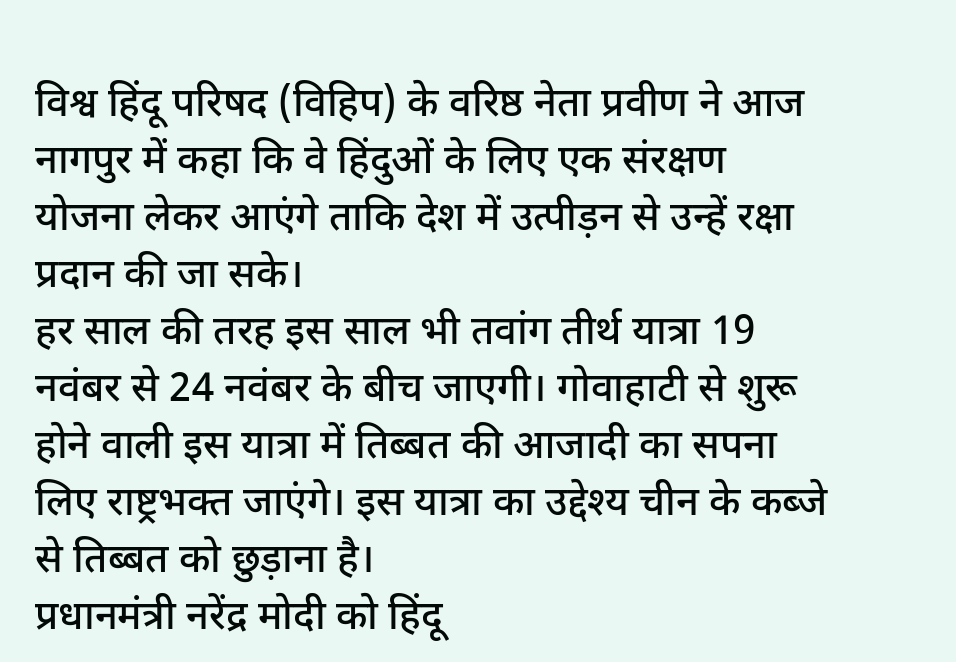विश्व हिंदू परिषद (विहिप) के वरिष्ठ नेता प्रवीण ने आज नागपुर में कहा कि वे हिंदुओं के लिए एक संरक्षण योजना लेकर आएंगे ताकि देश में उत्पीड़न से उन्हें रक्षा प्रदान की जा सके।
हर साल की तरह इस साल भी तवांग तीर्थ यात्रा 19 नवंबर से 24 नवंबर के बीच जाएगी। गोवाहाटी से शुरू होने वाली इस यात्रा में तिब्बत की आजादी का सपना लिए राष्ट्रभक्त जाएंगे। इस यात्रा का उद्देश्य चीन के कब्जे से तिब्बत को छुड़ाना है।
प्रधानमंत्री नरेंद्र मोदी को हिंदू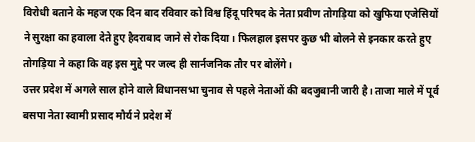विरोधी बताने के महज एक दिन बाद रविवार को विश्व हिंदू परिषद के नेता प्रवीण तोगड़िया को खुफिया एजेसियों ने सुरक्षा का हवाला देते हुए हैदराबाद जाने से रोक दिया। फिलहाल इसपर कुछ भी बोलने से इनकार करते हुए तोगड़िया ने कहा कि वह इस मुद्दे पर जल्द ही सार्नजनिक तौर पर बोलेंगे।
उत्तर प्रदेश में अगले साल होने वाले विधानसभा चुनाव से पहले नेताओं की बदजुबानी जारी है। ताजा माले में पूर्व बसपा नेता स्वामी प्रसाद मौर्य ने प्रदेश में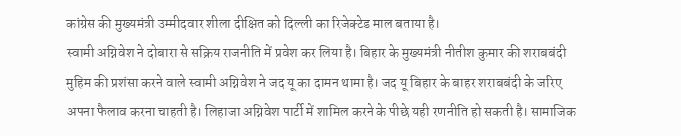कांग्रेस की मुख्यमंत्री उम्मीदवार शीला दीक्षित को दिल्ली का रिजेक्टेड माल बताया है।
स्वामी अग्निवेश ने दोबारा से सक्रिय राजनीति में प्रवेश कर लिया है। बिहार के मुख्यमंत्री नीतीश कुमार की शराबबंदी मुहिम की प्रशंसा करने वाले स्वामी अग्निवेश ने जद यू का दामन थामा है। जद यू बिहार के बाहर शराबबंदी के जरिए अपना फैलाव करना चाहती है। लिहाजा अग्निवेश पार्टी में शामिल करने के पीछे यही रणनीति हो सकती है। सामाजिक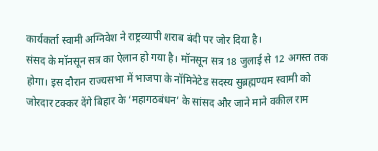कार्यकर्ता स्वामी अग्निवेश ने राष्ट्रव्यापी शराब बंदी पर जोर दिया है।
संसद के मॉनसून सत्र का ऐलान हो गया है। मॉनसून सत्र 18 जुलाई से 12 अगस्त तक होगा। इस दौरान राज्यसभा में भाजपा के नॉमिनेटेड सदस्य सुब्रह्मण्यम स्वामी को जोरदार टक्कर देंगे बिहार के ‘महागठबंधन’ के सांसद और जाने माने वकील राम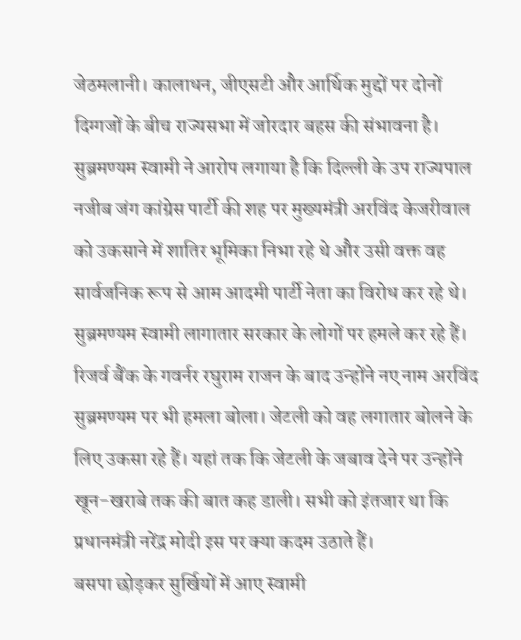जेठमलानी। कालाधन, जीएसटी और आर्थिक मुद्दों पर दोनों दिग्गजों के बीच राज्यसभा में जोरदार बहस की संभावना है।
सुब्रमण्यम स्वामी ने आरोप लगाया है कि दिल्ली के उप राज्यपाल नजीब जंग कांग्रेस पार्टी की शह पर मुख्यमंत्री अरविंद केजरीवाल को उकसाने में शातिर भूमिका निभा रहे थे और उसी वक्त वह सार्वजनिक रूप से आम आदमी पार्टी नेता का विरोध कर रहे थे।
सुब्रमण्यम स्वामी लागातार सरकार के लोगों पर हमले कर रहे हैं। रिजर्व बैंक के गवर्नर रघुराम राजन के बाद उन्होंने नए नाम अरविंद सुब्रमण्यम पर भी हमला बोला। जेटली को वह लगातार बोलने के लिए उकसा रहे हैं। यहां तक कि जेटली के जबाव देने पर उन्होंने खून-खराबे तक की बात कह डाली। सभी को इंतजार था कि प्रधानमंत्री नरेंद्र मोदी इस पर क्या कदम उठाते हैं।
बसपा छोड़कर सुर्खियों में आए स्वामी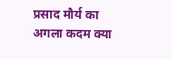प्रसाद मौर्य का अगला कदम क्या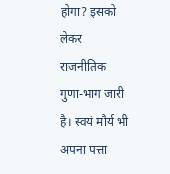होगा? इसको लेकर राजनीतिक गुणा-भाग जारी है। स्वयं मौर्य भी अपना पत्ता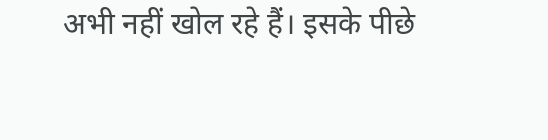अभी नहीं खोल रहे हैं। इसके पीछे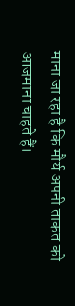माना जा रहा है कि मौर्य अपनी ताकत को आजमाना चाहते हैं।